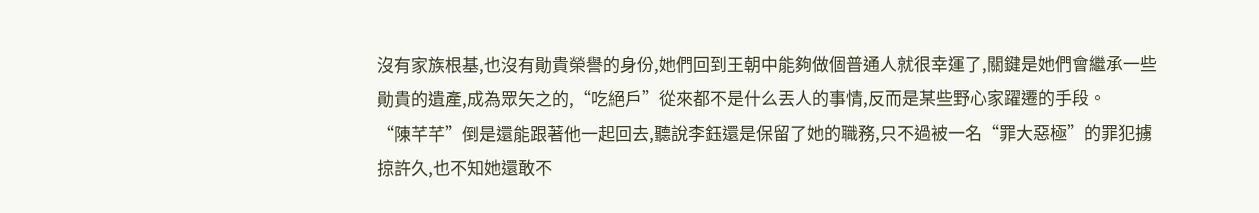沒有家族根基,也沒有勛貴榮譽的身份,她們回到王朝中能夠做個普通人就很幸運了,關鍵是她們會繼承一些勛貴的遺產,成為眾矢之的,“吃絕戶”從來都不是什么丟人的事情,反而是某些野心家躍遷的手段。
“陳芊芊”倒是還能跟著他一起回去,聽說李鈺還是保留了她的職務,只不過被一名“罪大惡極”的罪犯擄掠許久,也不知她還敢不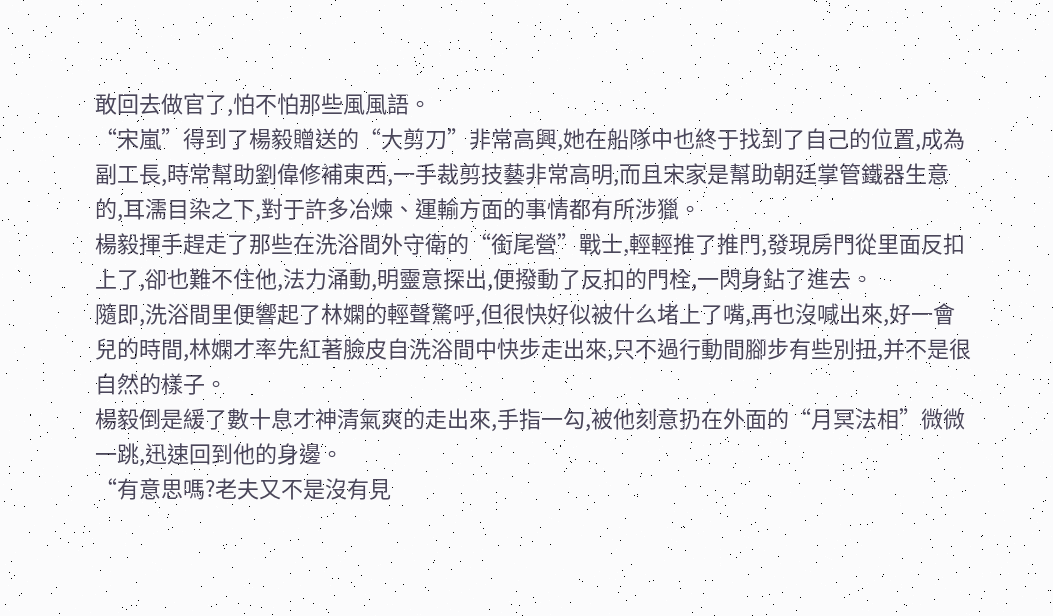敢回去做官了,怕不怕那些風風語。
“宋嵐”得到了楊毅贈送的“大剪刀”非常高興,她在船隊中也終于找到了自己的位置,成為副工長,時常幫助劉偉修補東西,一手裁剪技藝非常高明,而且宋家是幫助朝廷掌管鐵器生意的,耳濡目染之下,對于許多冶煉、運輸方面的事情都有所涉獵。
楊毅揮手趕走了那些在洗浴間外守衛的“銜尾營”戰士,輕輕推了推門,發現房門從里面反扣上了,卻也難不住他,法力涌動,明靈意探出,便撥動了反扣的門栓,一閃身鉆了進去。
隨即,洗浴間里便響起了林嫻的輕聲驚呼,但很快好似被什么堵上了嘴,再也沒喊出來,好一會兒的時間,林嫻才率先紅著臉皮自洗浴間中快步走出來,只不過行動間腳步有些別扭,并不是很自然的樣子。
楊毅倒是緩了數十息才神清氣爽的走出來,手指一勾,被他刻意扔在外面的“月冥法相”微微一跳,迅速回到他的身邊。
“有意思嗎?老夫又不是沒有見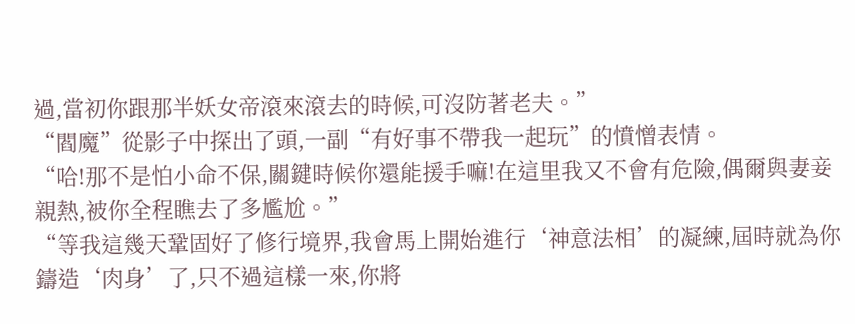過,當初你跟那半妖女帝滾來滾去的時候,可沒防著老夫。”
“閻魔”從影子中探出了頭,一副“有好事不帶我一起玩”的憤憎表情。
“哈!那不是怕小命不保,關鍵時候你還能援手嘛!在這里我又不會有危險,偶爾與妻妾親熱,被你全程瞧去了多尷尬。”
“等我這幾天鞏固好了修行境界,我會馬上開始進行‘神意法相’的凝練,屆時就為你鑄造‘肉身’了,只不過這樣一來,你將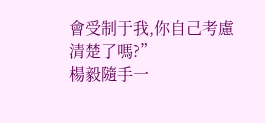會受制于我,你自己考慮清楚了嗎?”
楊毅隨手一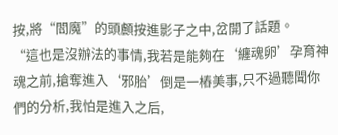按,將“閻魔”的頭顱按進影子之中,岔開了話題。
“這也是沒辦法的事情,我若是能夠在‘纏魂卵’孕育神魂之前,搶奪進入‘邪胎’倒是一樁美事,只不過聽聞你們的分析,我怕是進入之后,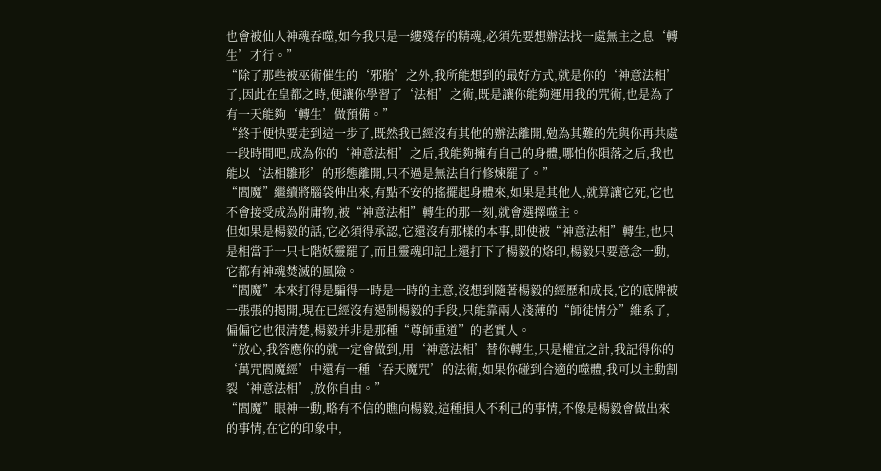也會被仙人神魂吞噬,如今我只是一縷殘存的精魂,必須先要想辦法找一處無主之息‘轉生’才行。”
“除了那些被巫術催生的‘邪胎’之外,我所能想到的最好方式,就是你的‘神意法相’了,因此在皇都之時,便讓你學習了‘法相’之術,既是讓你能夠運用我的咒術,也是為了有一天能夠‘轉生’做預備。”
“終于便快要走到這一步了,既然我已經沒有其他的辦法離開,勉為其難的先與你再共處一段時間吧,成為你的‘神意法相’之后,我能夠擁有自己的身體,哪怕你隕落之后,我也能以‘法相雛形’的形態離開,只不過是無法自行修煉罷了。”
“閻魔”繼續將腦袋伸出來,有點不安的搖擺起身體來,如果是其他人,就算讓它死,它也不會接受成為附庸物,被“神意法相”轉生的那一刻,就會選擇噬主。
但如果是楊毅的話,它必須得承認,它還沒有那樣的本事,即使被“神意法相”轉生,也只是相當于一只七階妖靈罷了,而且靈魂印記上還打下了楊毅的烙印,楊毅只要意念一動,它都有神魂焚滅的風險。
“閻魔”本來打得是騙得一時是一時的主意,沒想到隨著楊毅的經歷和成長,它的底牌被一張張的揭開,現在已經沒有遏制楊毅的手段,只能靠兩人淺薄的“師徒情分”維系了,偏偏它也很清楚,楊毅并非是那種“尊師重道”的老實人。
“放心,我答應你的就一定會做到,用‘神意法相’替你轉生,只是權宜之計,我記得你的‘萬咒閻魔經’中還有一種‘吞天魔咒’的法術,如果你碰到合適的噬體,我可以主動割裂‘神意法相’,放你自由。”
“閻魔”眼神一動,略有不信的瞧向楊毅,這種損人不利己的事情,不像是楊毅會做出來的事情,在它的印象中,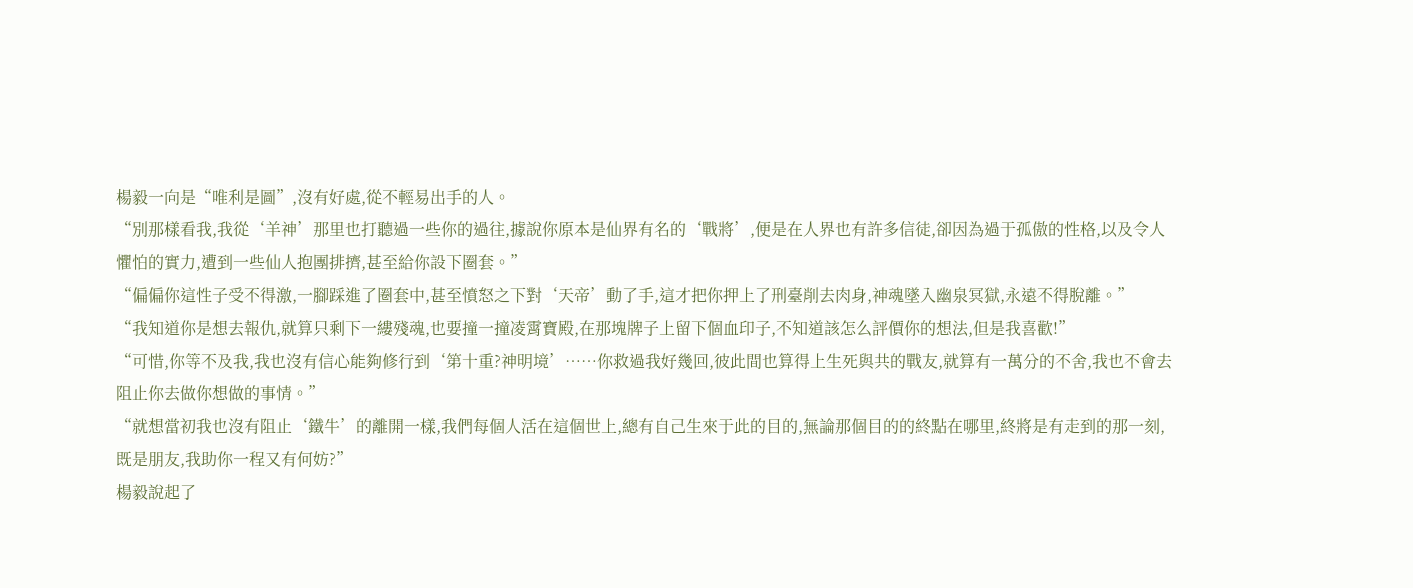楊毅一向是“唯利是圖”,沒有好處,從不輕易出手的人。
“別那樣看我,我從‘羊神’那里也打聽過一些你的過往,據說你原本是仙界有名的‘戰將’,便是在人界也有許多信徒,卻因為過于孤傲的性格,以及令人懼怕的實力,遭到一些仙人抱團排擠,甚至給你設下圈套。”
“偏偏你這性子受不得激,一腳踩進了圈套中,甚至憤怒之下對‘天帝’動了手,這才把你押上了刑臺削去肉身,神魂墜入幽泉冥獄,永遠不得脫離。”
“我知道你是想去報仇,就算只剩下一縷殘魂,也要撞一撞凌霄寶殿,在那塊牌子上留下個血印子,不知道該怎么評價你的想法,但是我喜歡!”
“可惜,你等不及我,我也沒有信心能夠修行到‘第十重?神明境’……你救過我好幾回,彼此間也算得上生死與共的戰友,就算有一萬分的不舍,我也不會去阻止你去做你想做的事情。”
“就想當初我也沒有阻止‘鐵牛’的離開一樣,我們每個人活在這個世上,總有自己生來于此的目的,無論那個目的的終點在哪里,終將是有走到的那一刻,既是朋友,我助你一程又有何妨?”
楊毅說起了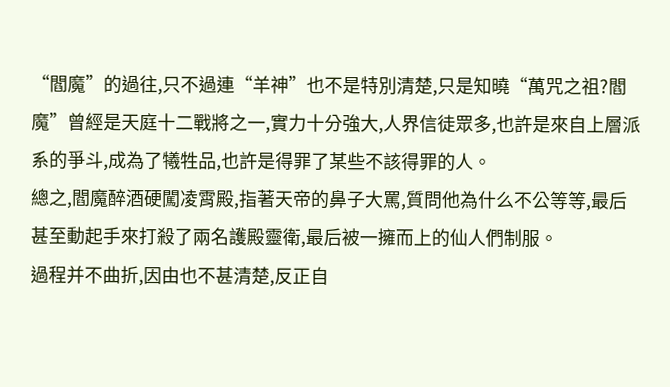“閻魔”的過往,只不過連“羊神”也不是特別清楚,只是知曉“萬咒之祖?閻魔”曾經是天庭十二戰將之一,實力十分強大,人界信徒眾多,也許是來自上層派系的爭斗,成為了犧牲品,也許是得罪了某些不該得罪的人。
總之,閻魔醉酒硬闖凌霄殿,指著天帝的鼻子大罵,質問他為什么不公等等,最后甚至動起手來打殺了兩名護殿靈衛,最后被一擁而上的仙人們制服。
過程并不曲折,因由也不甚清楚,反正自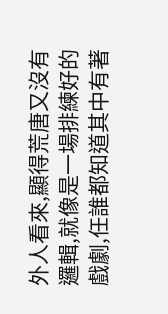外人看來,顯得荒唐又沒有邏輯,就像是一場排練好的戲劇,任誰都知道其中有著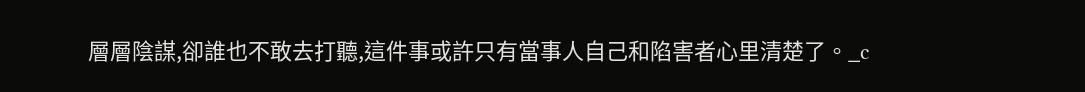層層陰謀,卻誰也不敢去打聽,這件事或許只有當事人自己和陷害者心里清楚了。_c